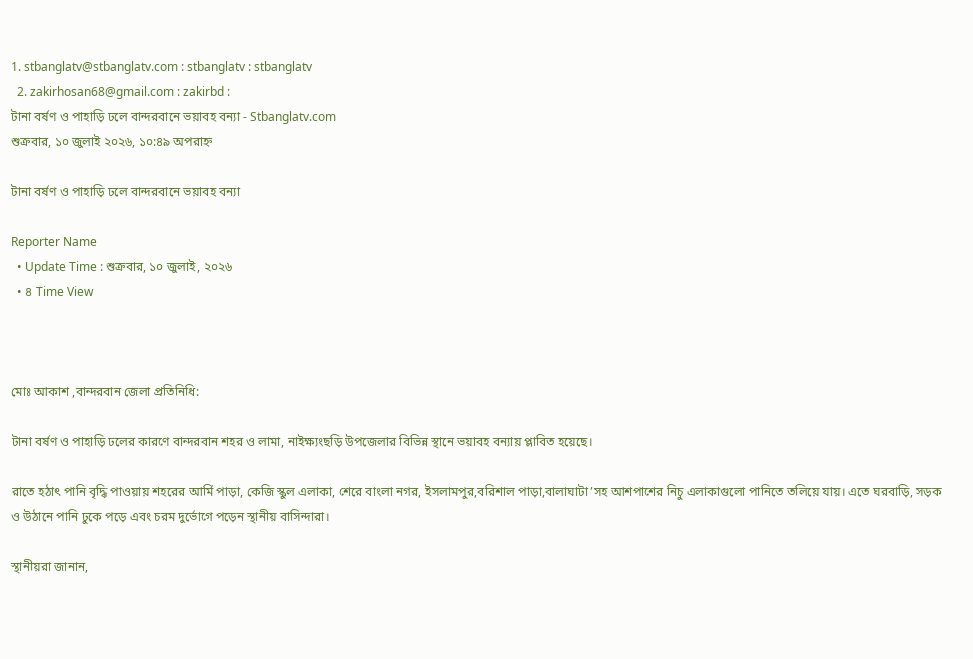1. stbanglatv@stbanglatv.com : stbanglatv : stbanglatv
  2. zakirhosan68@gmail.com : zakirbd :
টানা বর্ষণ ও পাহাড়ি ঢলে বান্দরবানে ভয়াবহ বন্যা - Stbanglatv.com
শুক্রবার, ১০ জুলাই ২০২৬, ১০:৪৯ অপরাহ্ন

টানা বর্ষণ ও পাহাড়ি ঢলে বান্দরবানে ভয়াবহ বন্যা

Reporter Name
  • Update Time : শুক্রবার, ১০ জুলাই, ২০২৬
  • ৪ Time View



মোঃ আকাশ ,বান্দরবান জেলা প্রতিনিধি:

টানা বর্ষণ ও পাহাড়ি ঢলের কারণে বান্দরবান শহর ও লামা, নাইক্ষ্যংছড়ি উপজেলার বিভিন্ন স্থানে ভয়াবহ বন্যায় প্লাবিত হয়েছে।

রাতে হঠাৎ পানি বৃদ্ধি পাওয়ায় শহরের আর্মি পাড়া, কেজি স্কুল এলাকা, শেরে বাংলা নগর, ইসলামপুর,বরিশাল পাড়া,বালাঘাটা’সহ আশপাশের নিচু এলাকাগুলো পানিতে তলিয়ে যায়। এতে ঘরবাড়ি, সড়ক ও উঠানে পানি ঢুকে পড়ে এবং চরম দুর্ভোগে পড়েন স্থানীয় বাসিন্দারা।

স্থানীয়রা জানান,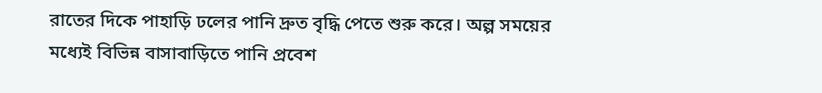রাতের দিকে পাহাড়ি ঢলের পানি দ্রুত বৃদ্ধি পেতে শুরু করে। অল্প সময়ের মধ্যেই বিভিন্ন বাসাবাড়িতে পানি প্রবেশ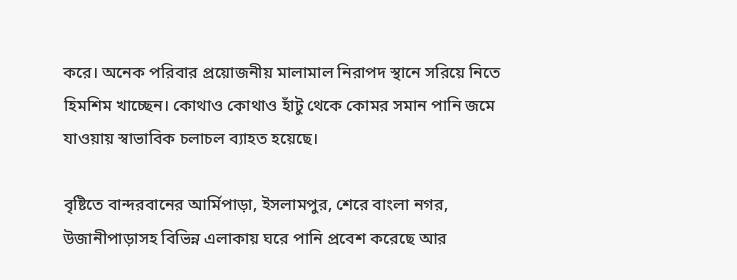করে। অনেক পরিবার প্রয়োজনীয় মালামাল নিরাপদ স্থানে সরিয়ে নিতে হিমশিম খাচ্ছেন। কোথাও কোথাও হাঁটু থেকে কোমর সমান পানি জমে যাওয়ায় স্বাভাবিক চলাচল ব্যাহত হয়েছে।

বৃষ্টিতে বান্দরবানের আর্মিপাড়া, ইসলামপুর, শেরে বাংলা নগর, উজানীপাড়াসহ বিভিন্ন এলাকায় ঘরে পানি প্রবেশ করেছে আর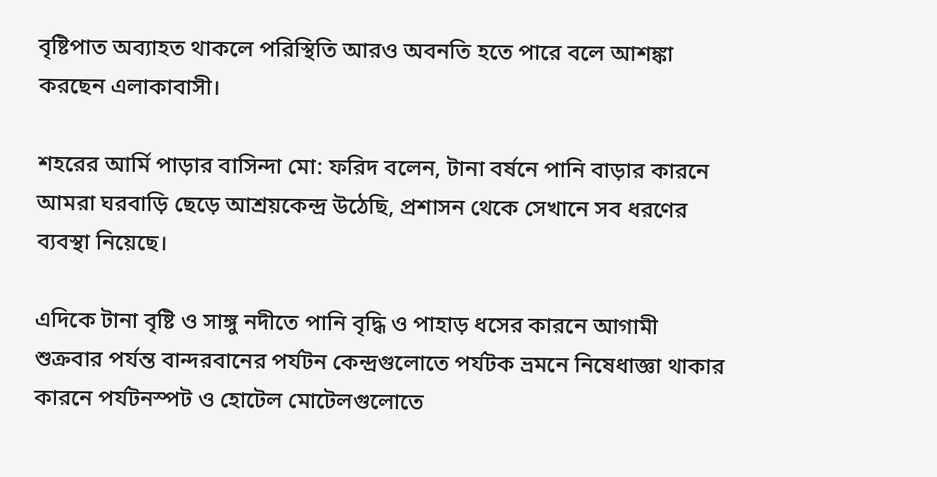বৃষ্টিপাত অব্যাহত থাকলে পরিস্থিতি আরও অবনতি হতে পারে বলে আশঙ্কা করছেন এলাকাবাসী।

শহরের আর্মি পাড়ার বাসিন্দা মো: ফরিদ বলেন, টানা বর্ষনে পানি বাড়ার কারনে আমরা ঘরবাড়ি ছেড়ে আশ্রয়কেন্দ্র উঠেছি, প্রশাসন থেকে সেখানে সব ধরণের ব্যবস্থা নিয়েছে।

এদিকে টানা বৃষ্টি ও সাঙ্গু নদীতে পানি বৃদ্ধি ও পাহাড় ধসের কারনে আগামী শুক্রবার পর্যন্ত বান্দরবানের পর্যটন কেন্দ্রগুলোতে পর্যটক ভ্রমনে নিষেধাজ্ঞা থাকার কারনে পর্যটনস্পট ও হোটেল মোটেলগুলোতে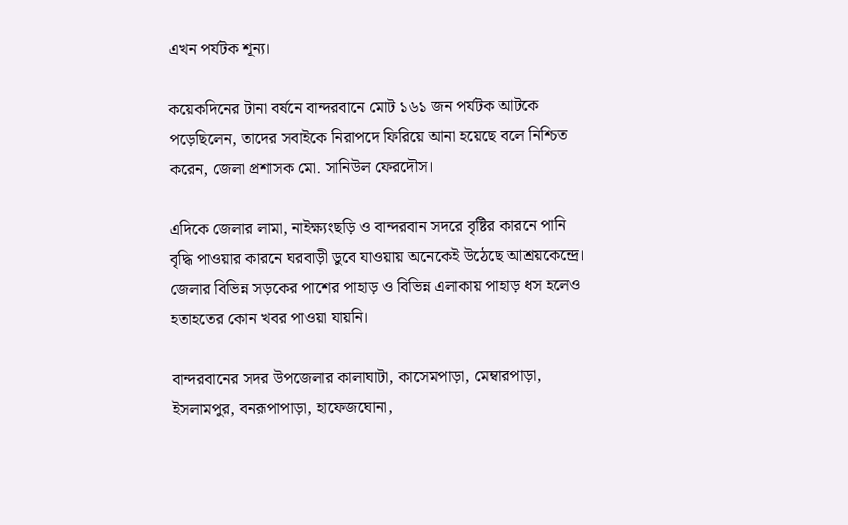এখন পর্যটক শূন্য।

কয়েকদিনের টানা বর্ষনে বান্দরবানে মোট ১৬১ জন পর্যটক আটকে পড়েছিলেন, তাদের সবাইকে নিরাপদে ফিরিয়ে আনা হয়েছে বলে নিশ্চিত করেন, জেলা প্রশাসক মো. সানিউল ফেরদৌস।

এদিকে জেলার লামা, নাইক্ষ্যংছড়ি ও বান্দরবান সদরে বৃষ্টির কারনে পানি বৃদ্ধি পাওয়ার কারনে ঘরবাড়ী ডুবে যাওয়ায় অনেকেই উঠেছে আশ্রয়কেন্দ্রে। জেলার বিভিন্ন সড়কের পাশের পাহাড় ও বিভিন্ন এলাকায় পাহাড় ধস হলেও হতাহতের কোন খবর পাওয়া যায়নি।

বান্দরবানের সদর উপজেলার কালাঘাটা, কাসেমপাড়া, মেম্বারপাড়া, ইসলামপুর, বনরূপাপাড়া, হাফেজঘোনা,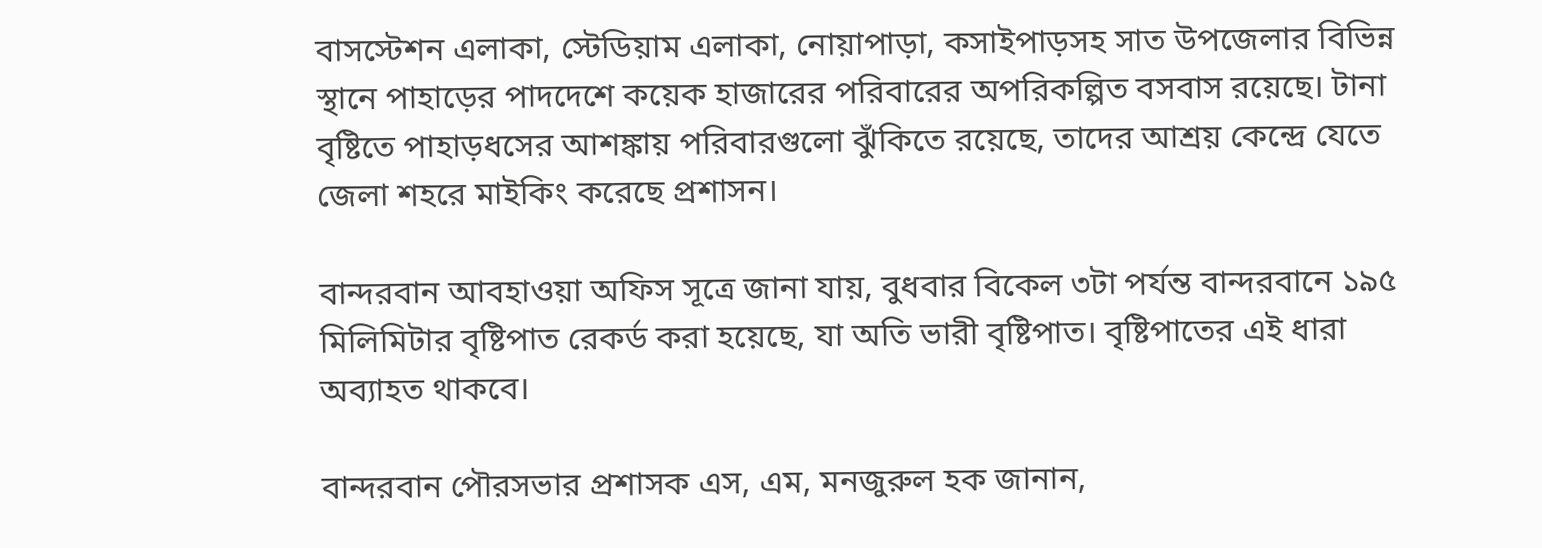বাসস্টেশন এলাকা, স্টেডিয়াম এলাকা, নোয়াপাড়া, কসাইপাড়সহ সাত উপজেলার বিভিন্ন স্থানে পাহাড়ের পাদদেশে কয়েক হাজারের পরিবারের অপরিকল্পিত বসবাস রয়েছে। টানা বৃষ্টিতে পাহাড়ধসের আশঙ্কায় পরিবারগুলো ঝুঁকিতে রয়েছে, তাদের আশ্রয় কেন্দ্রে যেতে জেলা শহরে মাইকিং করেছে প্রশাসন।

বান্দরবান আবহাওয়া অফিস সূত্রে জানা যায়, বুধবার বিকেল ৩টা পর্যন্ত বান্দরবানে ১৯৫ মিলিমিটার বৃষ্টিপাত রেকর্ড করা হয়েছে, যা অতি ভারী বৃষ্টিপাত। বৃষ্টিপাতের এই ধারা অব্যাহত থাকবে।

বান্দরবান পৌরসভার প্রশাসক এস, এম, মনজুরুল হক জানান,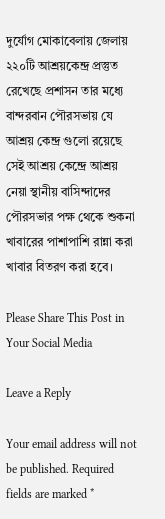দুর্যোগ মোকাবেলায় জেলায় ২২০টি আশ্রয়কেন্দ্র প্রস্তুত রেখেছে প্রশাসন তার মধ্যে বান্দরবান পৌরসভায় যে আশ্রয় কেন্দ্র গুলো রয়েছে সেই আশ্রয় কেন্দ্রে আশ্রয় নেয়া স্থানীয় বাসিন্দাদের পৌরসভার পক্ষ থেকে শুকনা খাবারের পাশাপাশি রান্না করা খাবার বিতরণ করা হবে।

Please Share This Post in Your Social Media

Leave a Reply

Your email address will not be published. Required fields are marked *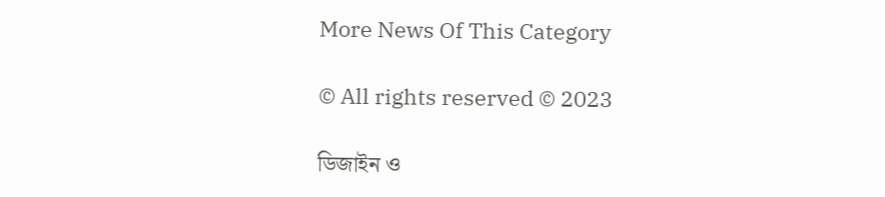More News Of This Category

© All rights reserved © 2023

ডিজাইন ও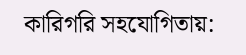কারিগরি সহযোগিতায়: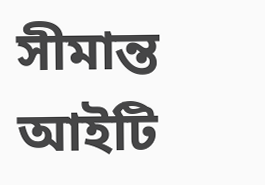সীমান্ত আইটি